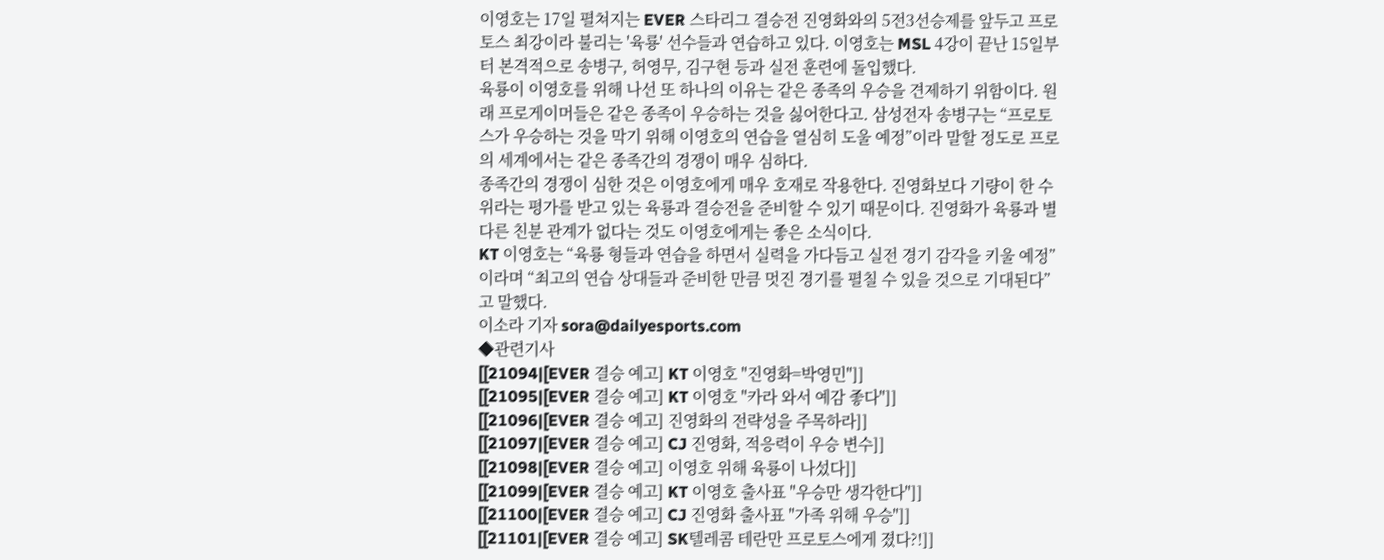이영호는 17일 펼쳐지는 EVER 스타리그 결승전 진영화와의 5전3선승제를 앞두고 프로토스 최강이라 불리는 '육룡' 선수들과 연습하고 있다. 이영호는 MSL 4강이 끝난 15일부터 본격적으로 송병구, 허영무, 김구현 등과 실전 훈련에 돌입했다.
육룡이 이영호를 위해 나선 또 하나의 이유는 같은 종족의 우승을 견제하기 위함이다. 원래 프로게이머들은 같은 종족이 우승하는 것을 싫어한다고. 삼성전자 송병구는 “프로토스가 우승하는 것을 막기 위해 이영호의 연습을 열심히 도울 예정”이라 말할 정도로 프로의 세계에서는 같은 종족간의 경쟁이 매우 심하다.
종족간의 경쟁이 심한 것은 이영호에게 매우 호재로 작용한다. 진영화보다 기량이 한 수 위라는 평가를 받고 있는 육룡과 결승전을 준비할 수 있기 때문이다. 진영화가 육룡과 별다른 친분 관계가 없다는 것도 이영호에게는 좋은 소식이다.
KT 이영호는 “육룡 형들과 연습을 하면서 실력을 가다듬고 실전 경기 감각을 키울 예정”이라며 “최고의 연습 상대들과 준비한 만큼 멋진 경기를 펼칠 수 있을 것으로 기대된다”고 말했다.
이소라 기자 sora@dailyesports.com
◆관련기사
[[21094|[EVER 결승 예고] KT 이영호 "진영화=박영민"]]
[[21095|[EVER 결승 예고] KT 이영호 "카라 와서 예감 좋다"]]
[[21096|[EVER 결승 예고] 진영화의 전략성을 주목하라]]
[[21097|[EVER 결승 예고] CJ 진영화, 적응력이 우승 변수]]
[[21098|[EVER 결승 예고] 이영호 위해 육룡이 나섰다]]
[[21099|[EVER 결승 예고] KT 이영호 출사표 "우승만 생각한다"]]
[[21100|[EVER 결승 예고] CJ 진영화 출사표 "가족 위해 우승"]]
[[21101|[EVER 결승 예고] SK텔레콤 테란만 프로토스에게 졌다?!]]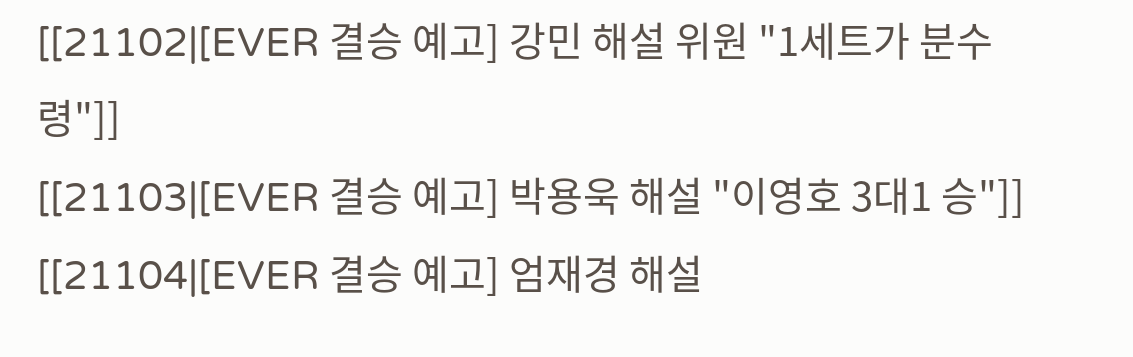[[21102|[EVER 결승 예고] 강민 해설 위원 "1세트가 분수령"]]
[[21103|[EVER 결승 예고] 박용욱 해설 "이영호 3대1 승"]]
[[21104|[EVER 결승 예고] 엄재경 해설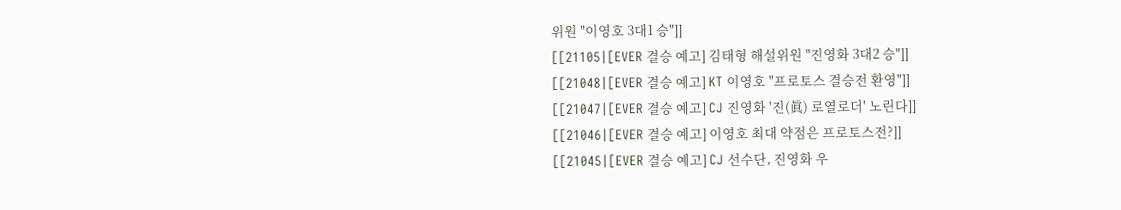위원 "이영호 3대1 승"]]
[[21105|[EVER 결승 예고] 김태형 해설위원 "진영화 3대2 승"]]
[[21048|[EVER 결승 예고] KT 이영호 "프로토스 결승전 환영"]]
[[21047|[EVER 결승 예고] CJ 진영화 '진(眞) 로열로더' 노린다]]
[[21046|[EVER 결승 예고] 이영호 최대 약점은 프로토스전?]]
[[21045|[EVER 결승 예고] CJ 선수단, 진영화 우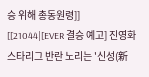승 위해 총동원령]]
[[21044|[EVER 결승 예고] 진영화 스타리그 반란 노리는 '신성(新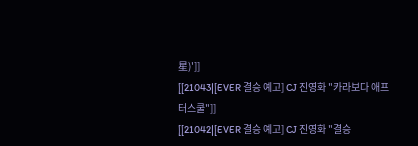星)']]
[[21043|[EVER 결승 예고] CJ 진영화 "카라보다 애프터스쿨"]]
[[21042|[EVER 결승 예고] CJ 진영화 "결승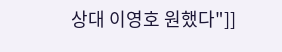상대 이영호 원했다"]]